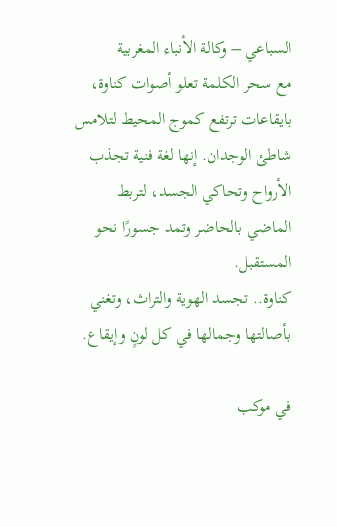السباعي – وكالة الأنباء المغربية
مع سحر الكلمة تعلو أصوات كناوة، بايقاعات ترتفع كموج المحيط لتلامس شاطئ الوجدان. إنها لغة فنية تجذب الأرواح وتحاكي الجسد، لتربط الماضي بالحاضر وتمد جسورًا نحو المستقبل.
كناوة.. تجسد الهوية والتراث، وتغني بأصالتها وجمالها في كل لونٍ وإيقاع.

في موكب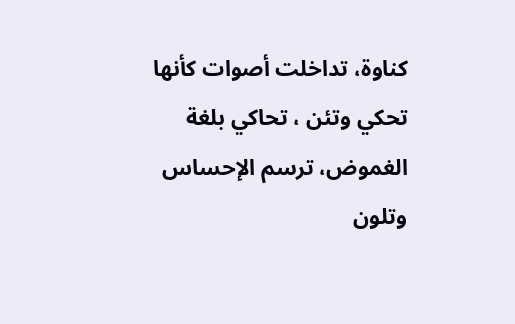كناوة، تداخلت أصوات كأنها تحكي وتئن ، تحاكي بلغة الغموض، ترسم الإحساس وتلون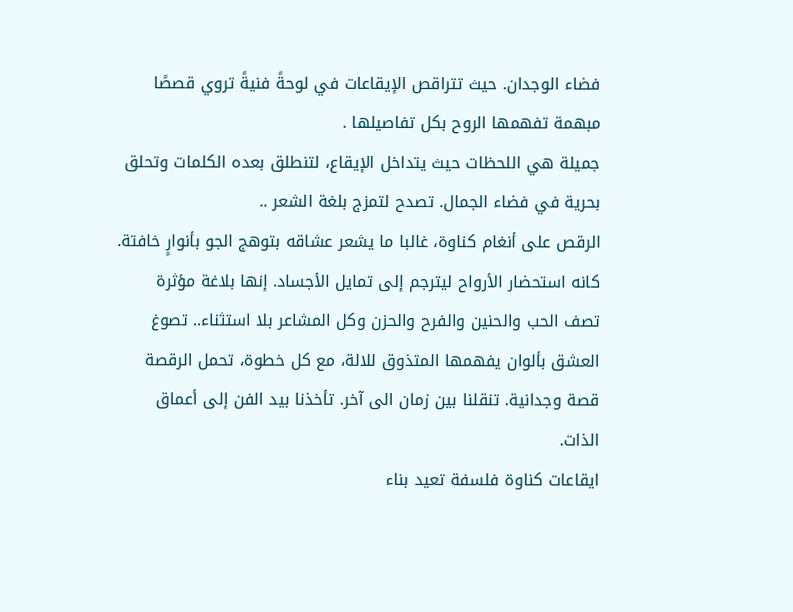فضاء الوجدان. حيث تتراقص الإيقاعات في لوحةً فنيةً تروي قصصًا مبهمة تفهمها الروح بكل تفاصيلها .
جميلة هي اللحظات حيث يتداخل الإيقاع، لتنطلق بعده الكلمات وتحلق بحرية في فضاء الجمال. تصدح لتمزج بلغة الشعر ..
الرقص على أنغام كناوة، غالبا ما يشعر عشاقه بتوهج الجو بأنوارٍ خافتة. كانه استحضار الأرواح ليترجم إلى تمايل الأجساد. إنها بلاغة مؤثرة تصف الحب والحنين والفرح والحزن وكل المشاعر بلا استثناء.. تصوغ العشق بألوان يفهمها المتذوق للالة، مع كل خطوة، تحمل الرقصة قصة وجدانية. تنقلنا بين زمان الى آخر. تأخذنا بيد الفن إلى أعماق الذات.
ايقاعات كناوة فلسفة تعيد بناء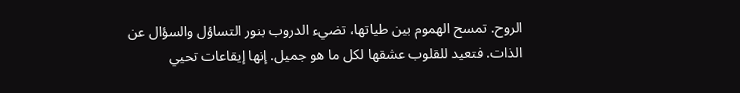الروح. تمسح الهموم بين طياتها، تضيء الدروب بنور التساؤل والسؤال عن الذات. فتعيد للقلوب عشقها لكل ما هو جميل. إنها إيقاعات تحيي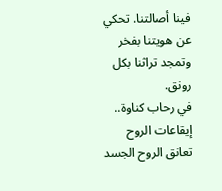فينا أصالتنا. تحكي عن هويتنا بفخر وتمجد تراثنا بكل رونق.
في رحاب كناوة.. إيقاعات الروح تعانق الروح الجسد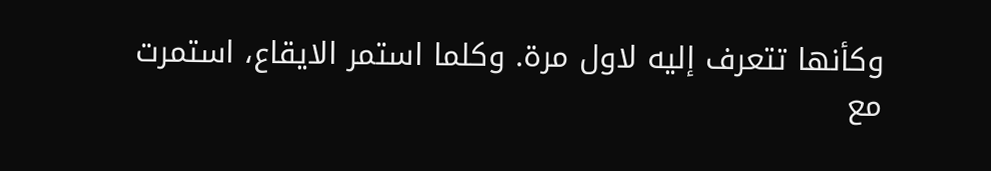وكأنها تتعرف إليه لاول مرة. وكلما استمر الايقاع، استمرت مع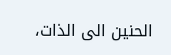الحنين الى الذات،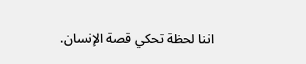اننا لحظة تحكي قصة الإنسان.